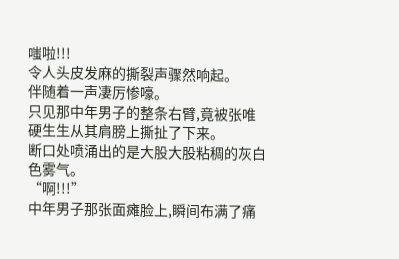嗤啦!!!
令人头皮发麻的撕裂声骤然响起。
伴随着一声凄厉惨嚎。
只见那中年男子的整条右臂,竟被张唯硬生生从其肩膀上撕扯了下来。
断口处喷涌出的是大股大股粘稠的灰白色雾气。
“啊!!!”
中年男子那张面瘫脸上,瞬间布满了痛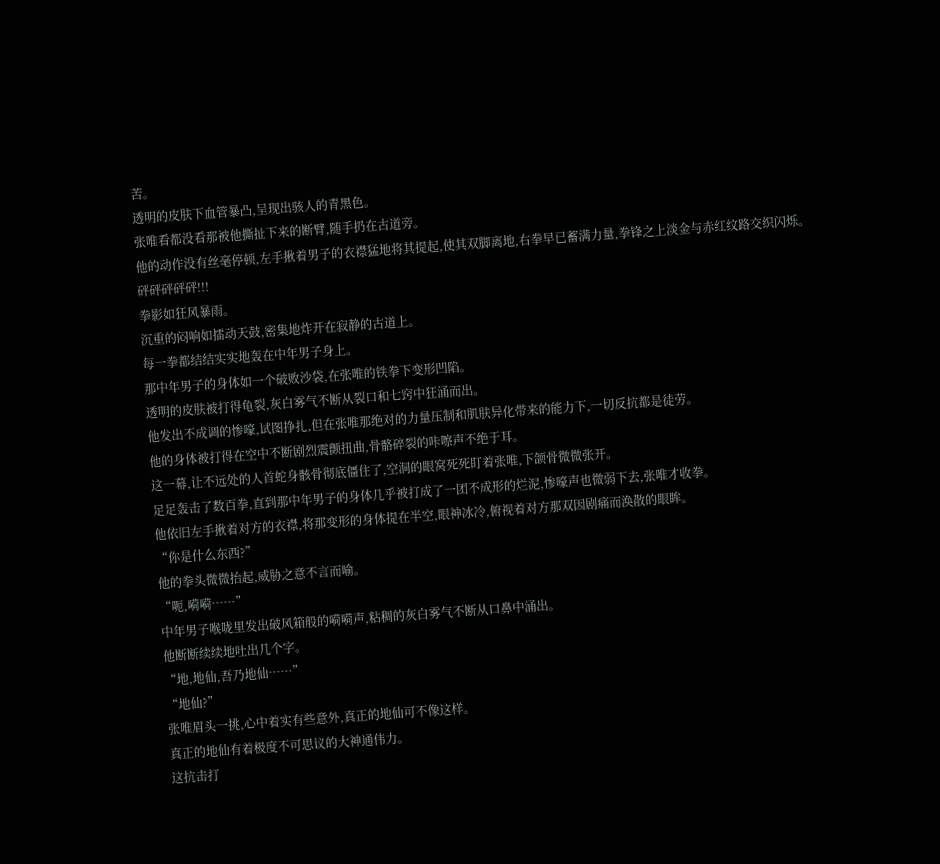苦。
透明的皮肤下血管暴凸,呈现出骇人的青黑色。
张唯看都没看那被他撕扯下来的断臂,随手扔在古道旁。
他的动作没有丝毫停顿,左手揪着男子的衣襟猛地将其提起,使其双脚离地,右拳早已蓄满力量,拳锋之上淡金与赤红纹路交织闪烁。
砰砰砰砰砰!!!
拳影如狂风暴雨。
沉重的闷响如擂动天鼓,密集地炸开在寂静的古道上。
每一拳都结结实实地轰在中年男子身上。
那中年男子的身体如一个破败沙袋,在张唯的铁拳下变形凹陷。
透明的皮肤被打得龟裂,灰白雾气不断从裂口和七窍中狂涌而出。
他发出不成调的惨嚎,试图挣扎,但在张唯那绝对的力量压制和肌肤异化带来的能力下,一切反抗都是徒劳。
他的身体被打得在空中不断剧烈震颤扭曲,骨骼碎裂的咔嚓声不绝于耳。
这一幕,让不远处的人首蛇身骸骨彻底僵住了,空洞的眼窝死死盯着张唯,下颌骨微微张开。
足足轰击了数百拳,直到那中年男子的身体几乎被打成了一团不成形的烂泥,惨嚎声也微弱下去,张唯才收拳。
他依旧左手揪着对方的衣襟,将那变形的身体提在半空,眼神冰冷,俯视着对方那双因剧痛而涣散的眼眸。
“你是什么东西?”
他的拳头微微抬起,威胁之意不言而喻。
“呃,嗬嗬……”
中年男子喉咙里发出破风箱般的嗬嗬声,粘稠的灰白雾气不断从口鼻中涌出。
他断断续续地吐出几个字。
“地,地仙,吾乃地仙……”
“地仙?”
张唯眉头一挑,心中着实有些意外,真正的地仙可不像这样。
真正的地仙有着极度不可思议的大神通伟力。
这抗击打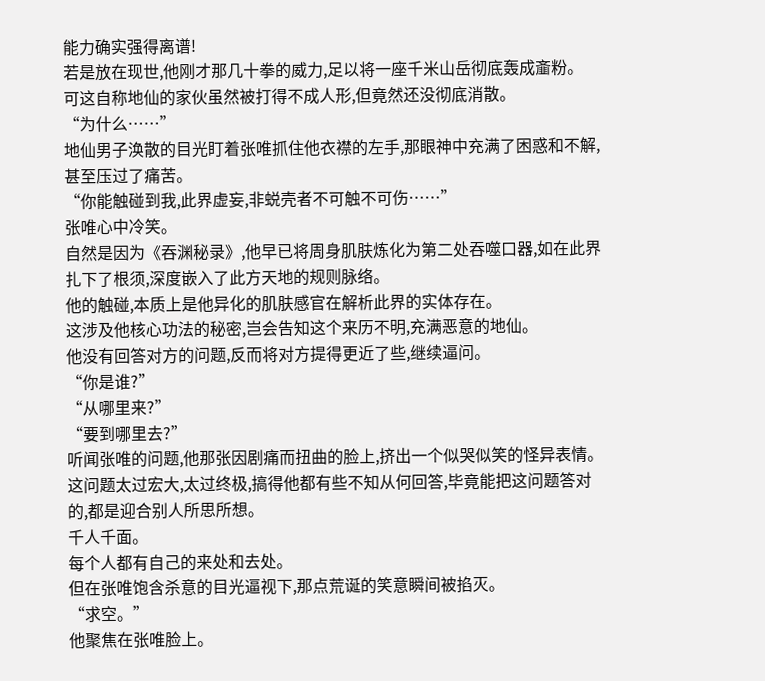能力确实强得离谱!
若是放在现世,他刚才那几十拳的威力,足以将一座千米山岳彻底轰成齑粉。
可这自称地仙的家伙虽然被打得不成人形,但竟然还没彻底消散。
“为什么……”
地仙男子涣散的目光盯着张唯抓住他衣襟的左手,那眼神中充满了困惑和不解,甚至压过了痛苦。
“你能触碰到我,此界虚妄,非蜕壳者不可触不可伤……”
张唯心中冷笑。
自然是因为《吞渊秘录》,他早已将周身肌肤炼化为第二处吞噬口器,如在此界扎下了根须,深度嵌入了此方天地的规则脉络。
他的触碰,本质上是他异化的肌肤感官在解析此界的实体存在。
这涉及他核心功法的秘密,岂会告知这个来历不明,充满恶意的地仙。
他没有回答对方的问题,反而将对方提得更近了些,继续逼问。
“你是谁?”
“从哪里来?”
“要到哪里去?”
听闻张唯的问题,他那张因剧痛而扭曲的脸上,挤出一个似哭似笑的怪异表情。
这问题太过宏大,太过终极,搞得他都有些不知从何回答,毕竟能把这问题答对的,都是迎合别人所思所想。
千人千面。
每个人都有自己的来处和去处。
但在张唯饱含杀意的目光逼视下,那点荒诞的笑意瞬间被掐灭。
“求空。”
他聚焦在张唯脸上。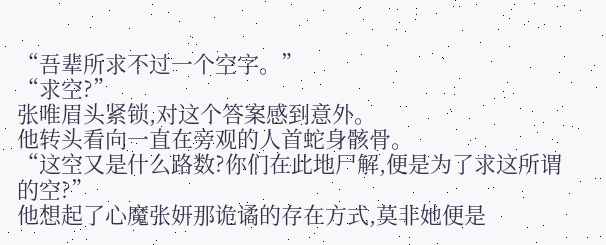“吾辈所求不过一个空字。”
“求空?”
张唯眉头紧锁,对这个答案感到意外。
他转头看向一直在旁观的人首蛇身骸骨。
“这空又是什么路数?你们在此地尸解,便是为了求这所谓的空?”
他想起了心魔张妍那诡谲的存在方式,莫非她便是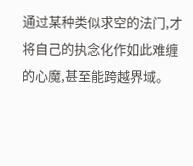通过某种类似求空的法门,才将自己的执念化作如此难缠的心魔,甚至能跨越界域。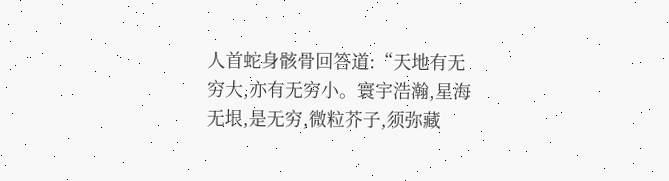人首蛇身骸骨回答道:“天地有无穷大,亦有无穷小。寰宇浩瀚,星海无垠,是无穷,微粒芥子,须弥藏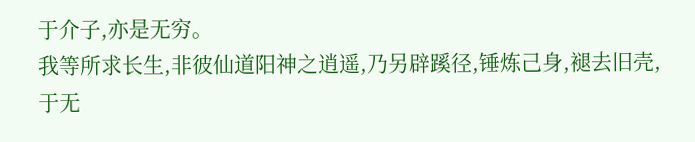于介子,亦是无穷。
我等所求长生,非彼仙道阳神之逍遥,乃另辟蹊径,锤炼己身,褪去旧壳,于无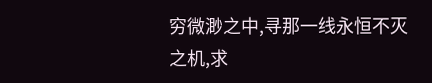穷微渺之中,寻那一线永恒不灭之机,求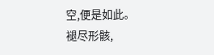空,便是如此。
褪尽形骸,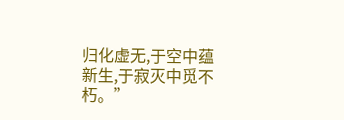归化虚无,于空中蕴新生,于寂灭中觅不朽。”